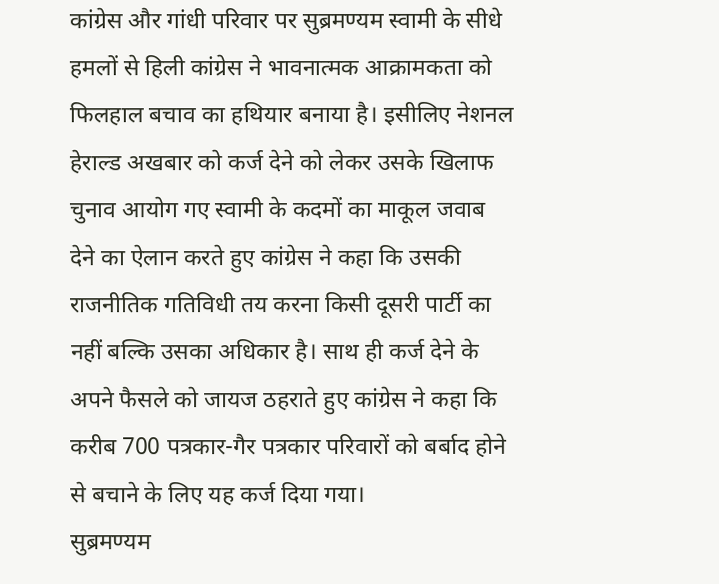कांग्रेस और गांधी परिवार पर सुब्रमण्यम स्वामी के सीधे हमलों से हिली कांग्रेस ने भावनात्मक आक्रामकता को फिलहाल बचाव का हथियार बनाया है। इसीलिए नेशनल हेराल्ड अखबार को कर्ज देने को लेकर उसके खिलाफ चुनाव आयोग गए स्वामी के कदमों का माकूल जवाब देने का ऐलान करते हुए कांग्रेस ने कहा कि उसकी राजनीतिक गतिविधी तय करना किसी दूसरी पार्टी का नहीं बल्कि उसका अधिकार है। साथ ही कर्ज देने के अपने फैसले को जायज ठहराते हुए कांग्रेस ने कहा कि करीब 700 पत्रकार-गैर पत्रकार परिवारों को बर्बाद होने से बचाने के लिए यह कर्ज दिया गया।
सुब्रमण्यम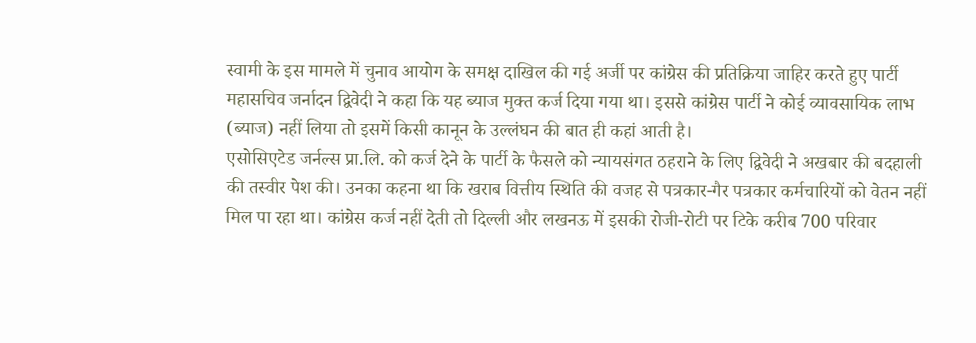स्वामी के इस मामले में चुनाव आयोग के समक्ष दाखिल की गई अर्जी पर कांग्रेस की प्रतिक्रिया जाहिर करते हुए पार्टी महासचिव जर्नादन द्विवेदी ने कहा कि यह ब्याज मुक्त कर्ज दिया गया था। इससे कांग्रेस पार्टी ने कोई व्यावसायिक लाभ (ब्याज) नहीं लिया तो इसमें किसी कानून के उल्लंघन की बात ही कहां आती है।
एसोसिएटेड जर्नल्स प्रा.लि. को कर्ज देने के पार्टी के फैसले को न्यायसंगत ठहराने के लिए द्विवेदी ने अखबार की बदहाली की तस्वीर पेश की। उनका कहना था कि खराब वित्तीय स्थिति की वजह से पत्रकार-गैर पत्रकार कर्मचारियों को वेतन नहीं मिल पा रहा था। कांग्रेस कर्ज नहीं देती तो दिल्ली और लखनऊ में इसकी रोजी-रोटी पर टिके करीब 700 परिवार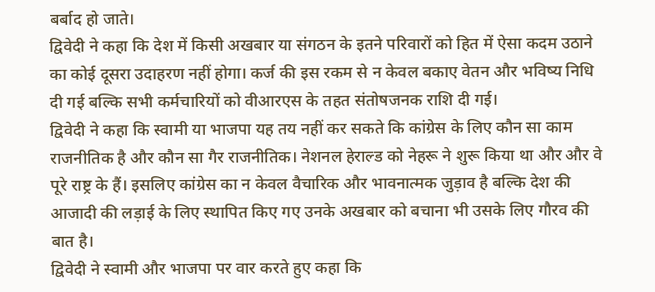बर्बाद हो जाते।
द्विवेदी ने कहा कि देश में किसी अखबार या संगठन के इतने परिवारों को हित में ऐसा कदम उठाने का कोई दूसरा उदाहरण नहीं होगा। कर्ज की इस रकम से न केवल बकाए वेतन और भविष्य निधि दी गई बल्कि सभी कर्मचारियों को वीआरएस के तहत संतोषजनक राशि दी गई।
द्विवेदी ने कहा कि स्वामी या भाजपा यह तय नहीं कर सकते कि कांग्रेस के लिए कौन सा काम राजनीतिक है और कौन सा गैर राजनीतिक। नेशनल हेराल्ड को नेहरू ने शुरू किया था और और वे पूरे राष्ट्र के हैं। इसलिए कांग्रेस का न केवल वैचारिक और भावनात्मक जुड़ाव है बल्कि देश की आजादी की लड़ाई के लिए स्थापित किए गए उनके अखबार को बचाना भी उसके लिए गौरव की बात है।
द्विवेदी ने स्वामी और भाजपा पर वार करते हुए कहा कि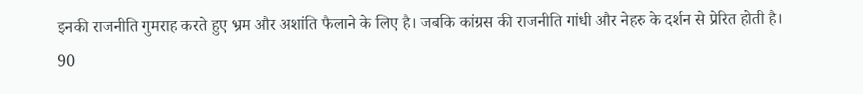इनकी राजनीति गुमराह करते हुए भ्रम और अशांति फैलाने के लिए है। जबकि कांग्रस की राजनीति गांधी और नेहरु के दर्शन से प्रेरित होती है।
90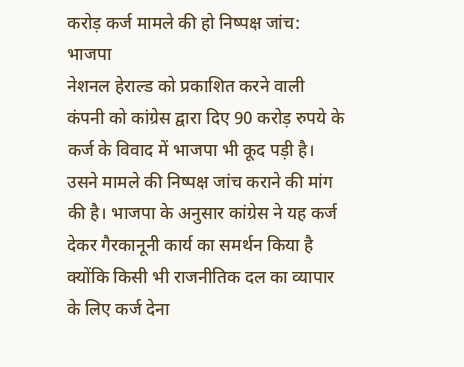करोड़ कर्ज मामले की हो निष्पक्ष जांच: भाजपा
नेशनल हेराल्ड को प्रकाशित करने वाली कंपनी को कांग्रेस द्वारा दिए 90 करोड़ रुपये के कर्ज के विवाद में भाजपा भी कूद पड़ी है। उसने मामले की निष्पक्ष जांच कराने की मांग की है। भाजपा के अनुसार कांग्रेस ने यह कर्ज देकर गैरकानूनी कार्य का समर्थन किया है क्योंकि किसी भी राजनीतिक दल का व्यापार के लिए कर्ज देना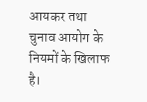आयकर तथा चुनाव आयोग के नियमों के खिलाफ है।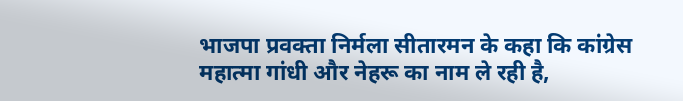भाजपा प्रवक्ता निर्मला सीतारमन के कहा कि कांग्रेस महात्मा गांधी और नेहरू का नाम ले रही है,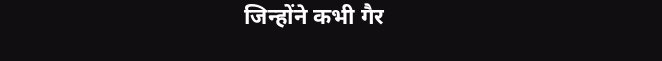जिन्होंने कभी गैर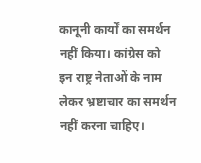कानूनी कार्यों का समर्थन नहीं किया। कांग्रेस को इन राष्ट्र नेताओं के नाम लेकर भ्रष्टाचार का समर्थन नहीं करना चाहिए।